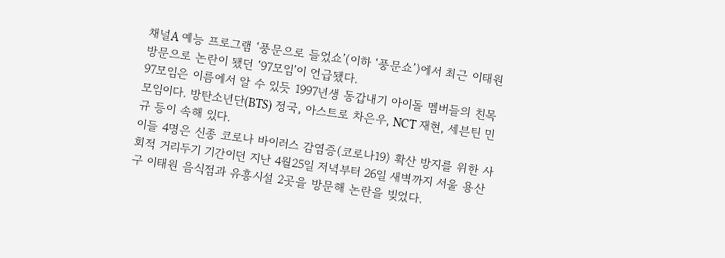채널A 예능 프로그램 ‘풍문으로 들었쇼’(이하 ‘풍문쇼’)에서 최근 이태원 방문으로 논란이 됐던 ‘97모임’이 언급됐다.
97모임은 이름에서 알 수 있듯 1997년생 동갑내기 아이돌 멤버들의 친목 모임이다. 방탄소년단(BTS) 정국, 아스트로 차은우, NCT 재현, 세븐틴 민규 등이 속해 있다.
이들 4명은 신종 코로나 바이러스 감염증(코로나19) 확산 방지를 위한 사회적 거리두기 기간이던 지난 4월25일 저녁부터 26일 새벽까지 서울 용산구 이태원 음식점과 유흥시설 2곳을 방문해 논란을 빚었다.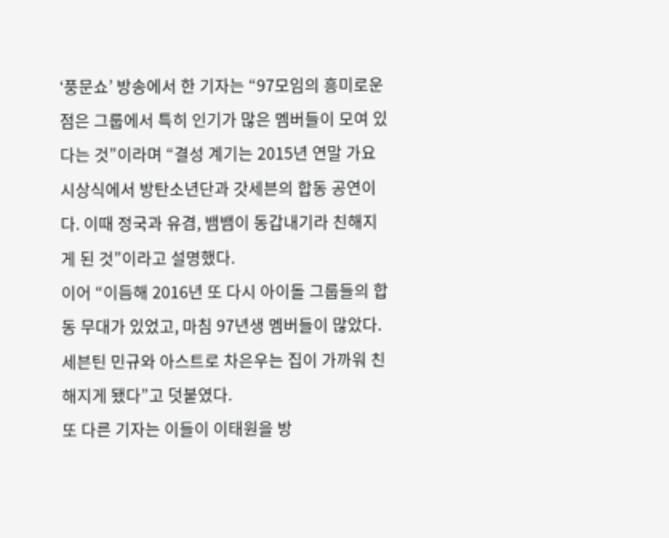‘풍문쇼’ 방송에서 한 기자는 “97모임의 흥미로운 점은 그룹에서 특히 인기가 많은 멤버들이 모여 있다는 것”이라며 “결성 계기는 2015년 연말 가요 시상식에서 방탄소년단과 갓세븐의 합동 공연이다. 이때 정국과 유겸, 뱀뱀이 동갑내기라 친해지게 된 것”이라고 설명했다.
이어 “이듬해 2016년 또 다시 아이돌 그룹들의 합동 무대가 있었고, 마침 97년생 멤버들이 많았다. 세븐틴 민규와 아스트로 차은우는 집이 가까워 친해지게 됐다”고 덧붙였다.
또 다른 기자는 이들이 이태원을 방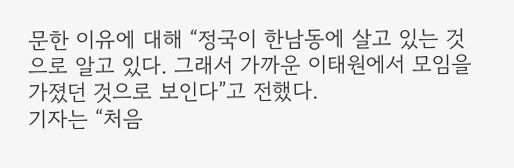문한 이유에 대해 “정국이 한남동에 살고 있는 것으로 알고 있다. 그래서 가까운 이태원에서 모임을 가졌던 것으로 보인다”고 전했다.
기자는 “처음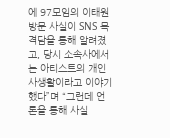에 97모임의 이태원 방문 사실이 SNS 목격담을 통해 알려졌고, 당시 소속사에서는 아티스트의 개인 사생활이라고 이야기했다”며 “그런데 언론을 통해 사실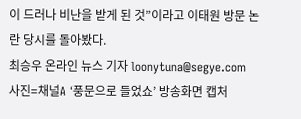이 드러나 비난을 받게 된 것”이라고 이태원 방문 논란 당시를 돌아봤다.
최승우 온라인 뉴스 기자 loonytuna@segye.com
사진=채널A ‘풍문으로 들었쇼’ 방송화면 캡처